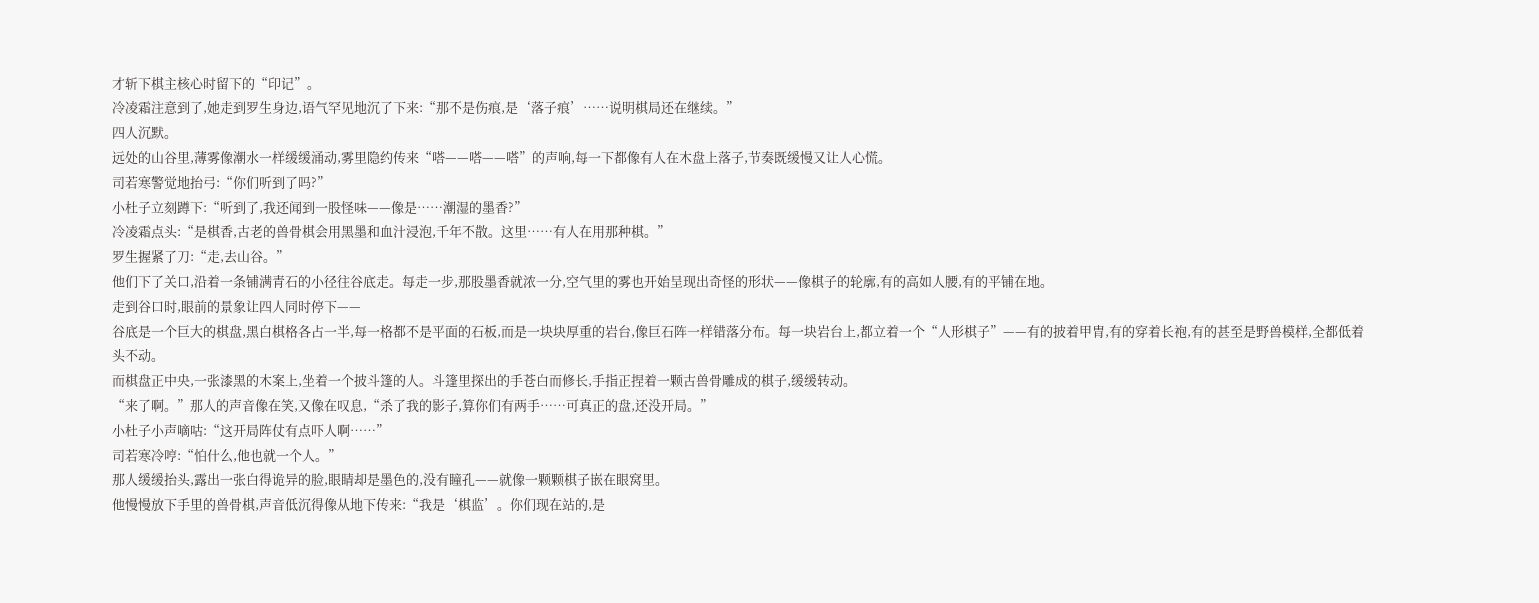才斩下棋主核心时留下的“印记”。
冷凌霜注意到了,她走到罗生身边,语气罕见地沉了下来:“那不是伤痕,是‘落子痕’……说明棋局还在继续。”
四人沉默。
远处的山谷里,薄雾像潮水一样缓缓涌动,雾里隐约传来“嗒——嗒——嗒”的声响,每一下都像有人在木盘上落子,节奏既缓慢又让人心慌。
司若寒警觉地抬弓:“你们听到了吗?”
小杜子立刻蹲下:“听到了,我还闻到一股怪味——像是……潮湿的墨香?”
冷凌霜点头:“是棋香,古老的兽骨棋会用黑墨和血汁浸泡,千年不散。这里……有人在用那种棋。”
罗生握紧了刀:“走,去山谷。”
他们下了关口,沿着一条铺满青石的小径往谷底走。每走一步,那股墨香就浓一分,空气里的雾也开始呈现出奇怪的形状——像棋子的轮廓,有的高如人腰,有的平铺在地。
走到谷口时,眼前的景象让四人同时停下——
谷底是一个巨大的棋盘,黑白棋格各占一半,每一格都不是平面的石板,而是一块块厚重的岩台,像巨石阵一样错落分布。每一块岩台上,都立着一个“人形棋子”——有的披着甲胄,有的穿着长袍,有的甚至是野兽模样,全都低着头不动。
而棋盘正中央,一张漆黑的木案上,坐着一个披斗篷的人。斗篷里探出的手苍白而修长,手指正捏着一颗古兽骨雕成的棋子,缓缓转动。
“来了啊。”那人的声音像在笑,又像在叹息,“杀了我的影子,算你们有两手……可真正的盘,还没开局。”
小杜子小声嘀咕:“这开局阵仗有点吓人啊……”
司若寒冷哼:“怕什么,他也就一个人。”
那人缓缓抬头,露出一张白得诡异的脸,眼睛却是墨色的,没有瞳孔——就像一颗颗棋子嵌在眼窝里。
他慢慢放下手里的兽骨棋,声音低沉得像从地下传来:“我是‘棋监’。你们现在站的,是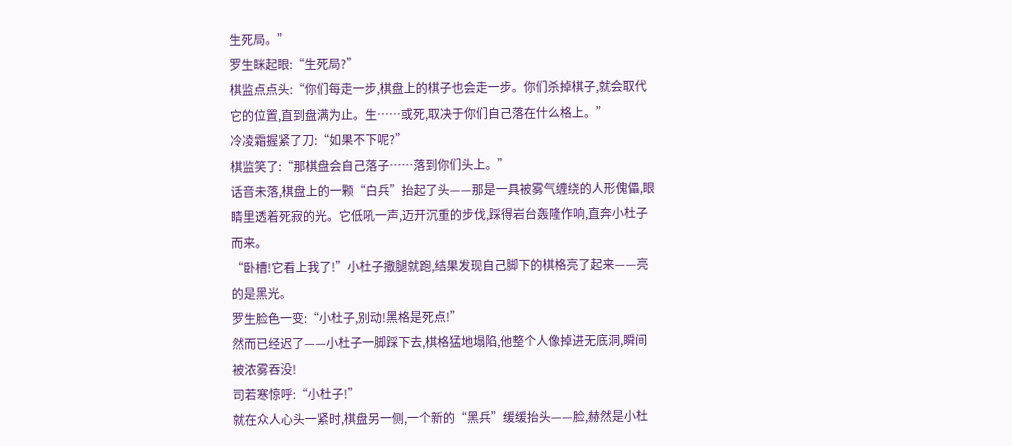生死局。”
罗生眯起眼:“生死局?”
棋监点点头:“你们每走一步,棋盘上的棋子也会走一步。你们杀掉棋子,就会取代它的位置,直到盘满为止。生……或死,取决于你们自己落在什么格上。”
冷凌霜握紧了刀:“如果不下呢?”
棋监笑了:“那棋盘会自己落子……落到你们头上。”
话音未落,棋盘上的一颗“白兵”抬起了头——那是一具被雾气缠绕的人形傀儡,眼睛里透着死寂的光。它低吼一声,迈开沉重的步伐,踩得岩台轰隆作响,直奔小杜子而来。
“卧槽!它看上我了!”小杜子撒腿就跑,结果发现自己脚下的棋格亮了起来——亮的是黑光。
罗生脸色一变:“小杜子,别动!黑格是死点!”
然而已经迟了——小杜子一脚踩下去,棋格猛地塌陷,他整个人像掉进无底洞,瞬间被浓雾吞没!
司若寒惊呼:“小杜子!”
就在众人心头一紧时,棋盘另一侧,一个新的“黑兵”缓缓抬头——脸,赫然是小杜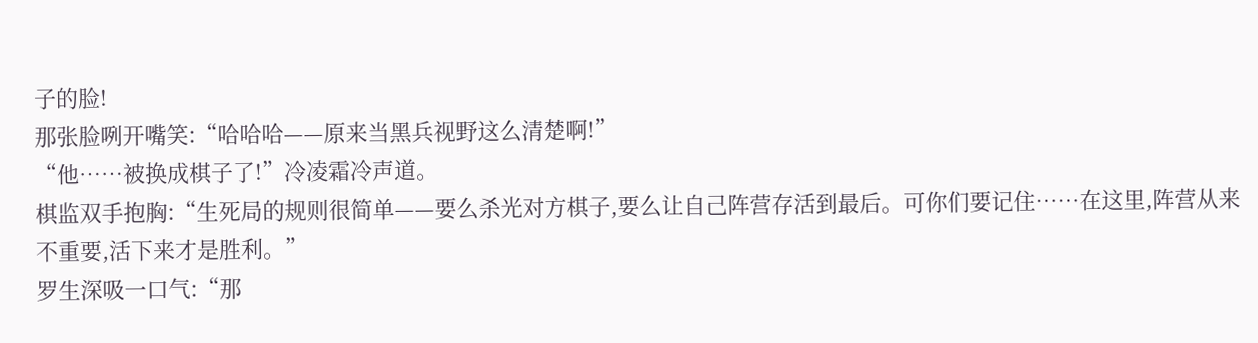子的脸!
那张脸咧开嘴笑:“哈哈哈——原来当黑兵视野这么清楚啊!”
“他……被换成棋子了!”冷凌霜冷声道。
棋监双手抱胸:“生死局的规则很简单——要么杀光对方棋子,要么让自己阵营存活到最后。可你们要记住……在这里,阵营从来不重要,活下来才是胜利。”
罗生深吸一口气:“那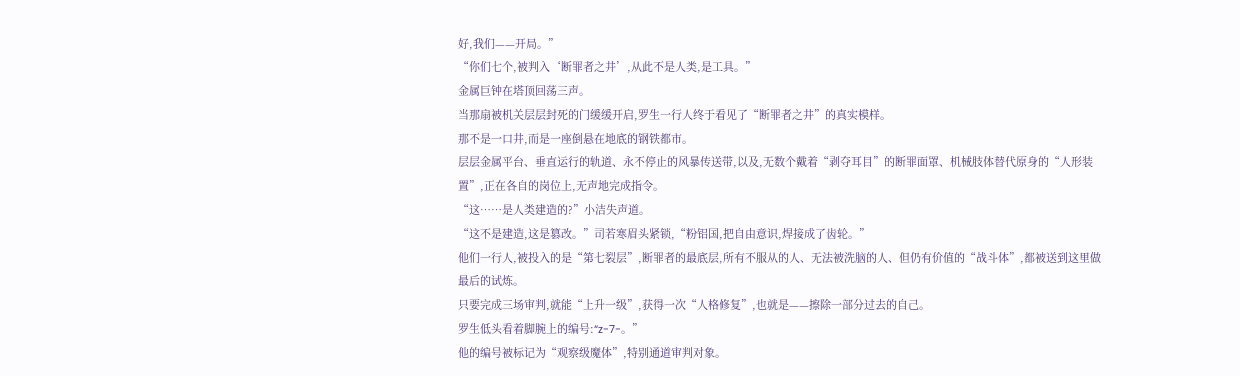好,我们——开局。”
“你们七个,被判入‘断罪者之井’,从此不是人类,是工具。”
金属巨钟在塔顶回荡三声。
当那扇被机关层层封死的门缓缓开启,罗生一行人终于看见了“断罪者之井”的真实模样。
那不是一口井,而是一座倒悬在地底的钢铁都市。
层层金属平台、垂直运行的轨道、永不停止的风暴传送带,以及,无数个戴着“剥夺耳目”的断罪面罩、机械肢体替代原身的“人形装置”,正在各自的岗位上,无声地完成指令。
“这……是人类建造的?”小洁失声道。
“这不是建造,这是篡改。”司若寒眉头紧锁,“粉铝国,把自由意识,焊接成了齿轮。”
他们一行人,被投入的是“第七裂层”,断罪者的最底层,所有不服从的人、无法被洗脑的人、但仍有价值的“战斗体”,都被送到这里做最后的试炼。
只要完成三场审判,就能“上升一级”,获得一次“人格修复”,也就是——擦除一部分过去的自己。
罗生低头看着脚腕上的编号:“z-7-。”
他的编号被标记为“观察级魔体”,特别通道审判对象。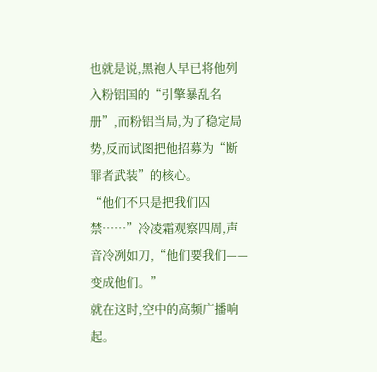也就是说,黑袍人早已将他列入粉铝国的“引擎暴乱名册”,而粉铝当局,为了稳定局势,反而试图把他招募为“断罪者武装”的核心。
“他们不只是把我们囚禁……”冷凌霜观察四周,声音冷冽如刀,“他们要我们——变成他们。”
就在这时,空中的高频广播响起。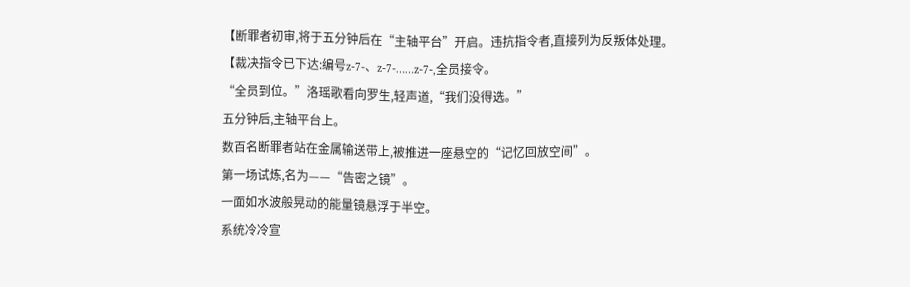【断罪者初审,将于五分钟后在“主轴平台”开启。违抗指令者,直接列为反叛体处理。
【裁决指令已下达:编号z-7-、z-7-……z-7-,全员接令。
“全员到位。”洛瑶歌看向罗生,轻声道,“我们没得选。”
五分钟后,主轴平台上。
数百名断罪者站在金属输送带上,被推进一座悬空的“记忆回放空间”。
第一场试炼,名为——“告密之镜”。
一面如水波般晃动的能量镜悬浮于半空。
系统冷冷宣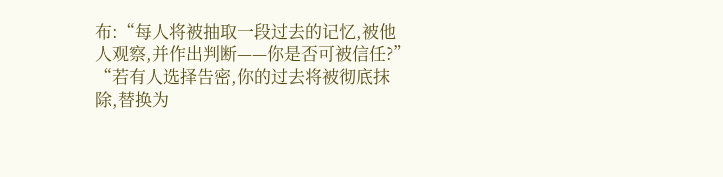布:“每人将被抽取一段过去的记忆,被他人观察,并作出判断——你是否可被信任?”
“若有人选择告密,你的过去将被彻底抹除,替换为